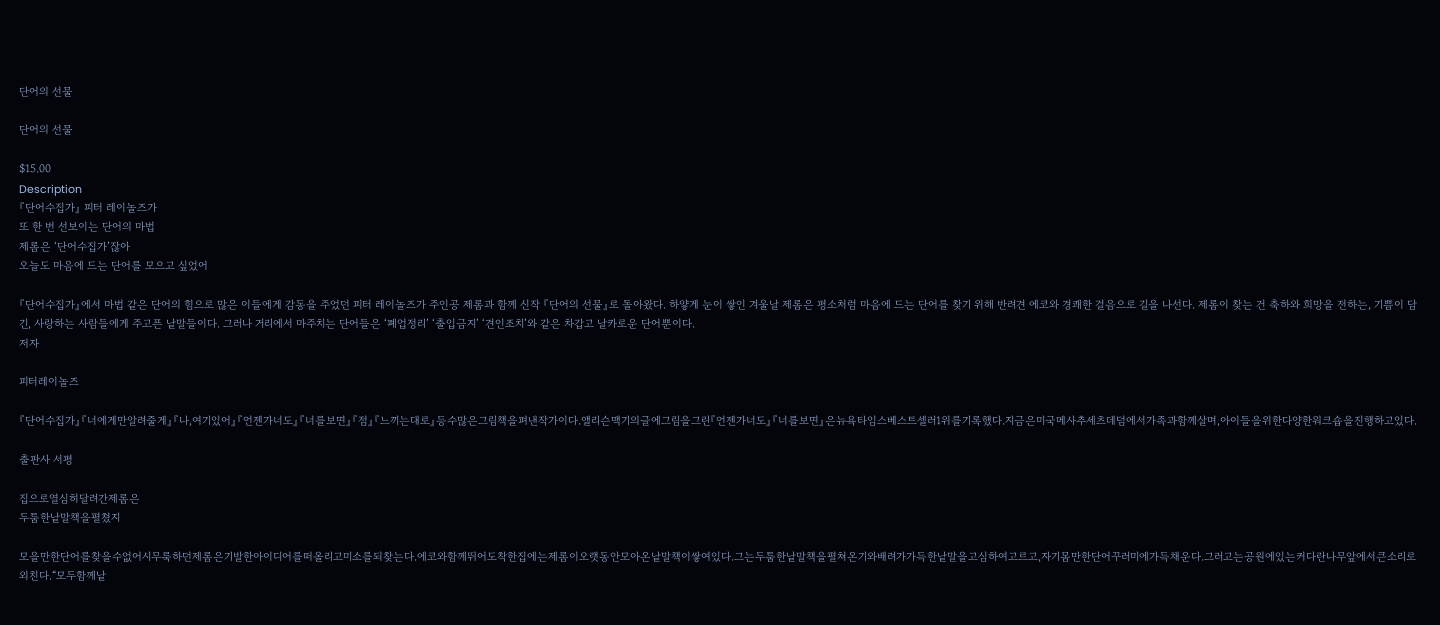단어의 선물

단어의 선물

$15.00
Description
『단어수집가』 피터 레이놀즈가
또 한 번 선보이는 단어의 마법
제롬은 ‘단어수집가’잖아
오늘도 마음에 드는 단어를 모으고 싶었어

『단어수집가』에서 마법 같은 단어의 힘으로 많은 이들에게 감동을 주었던 피터 레이놀즈가 주인공 제롬과 함께 신작 『단어의 선물』로 돌아왔다. 하얗게 눈이 쌓인 겨울날 제롬은 평소처럼 마음에 드는 단어를 찾기 위해 반려견 에코와 경쾌한 걸음으로 길을 나선다. 제롬이 찾는 건 축하와 희망을 전하는, 기쁨이 담긴, 사랑하는 사람들에게 주고픈 낱말들이다. 그러나 거리에서 마주치는 단어들은 ‘폐업정리’ ‘출입금지’ ‘견인조치’와 같은 차갑고 날카로운 단어뿐이다.
저자

피터레이놀즈

『단어수집가』『너에게만알려줄게』『나,여기있어』『언젠가너도』『너를보면』『점』『느끼는대로』등수많은그림책을펴낸작가이다.앨리슨맥기의글에그림을그린『언젠가너도』『너를보면』은뉴욕타임스베스트셀러1위를기록했다.지금은미국메사추세츠데덤에서가족과함께살며,아이들을위한다양한워크숍을진행하고있다.

출판사 서평

집으로열심히달려간제롬은
두툼한낱말책을펼쳤지

모을만한단어를찾을수없어시무룩하던제롬은기발한아이디어를떠올리고미소를되찾는다.에코와함께뛰어도착한집에는제롬이오랫동안모아온낱말책이쌓여있다.그는두툼한낱말책을펼쳐온기와배려가가득한낱말을고심하여고르고,자기몸만한단어꾸러미에가득채운다.그러고는공원에있는커다란나무앞에서큰소리로외친다.“모두함께낱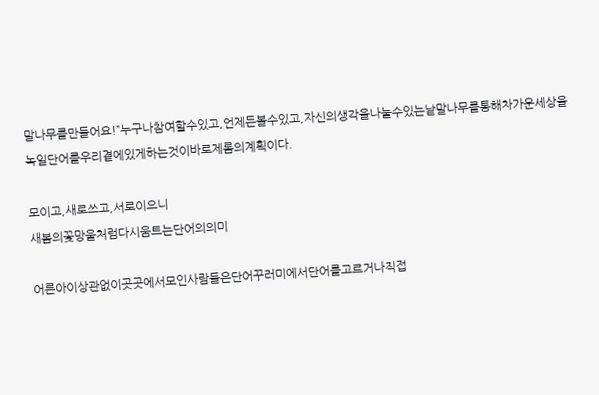말나무를만들어요!”누구나참여할수있고,언제든볼수있고,자신의생각을나눌수있는낱말나무를통해차가운세상을녹일단어를우리곁에있게하는것이바로제롬의계획이다.

모이고,새로쓰고,서로이으니
새봄의꽃망울처럼다시움트는단어의의미

어른아이상관없이곳곳에서모인사람들은단어꾸러미에서단어를고르거나직접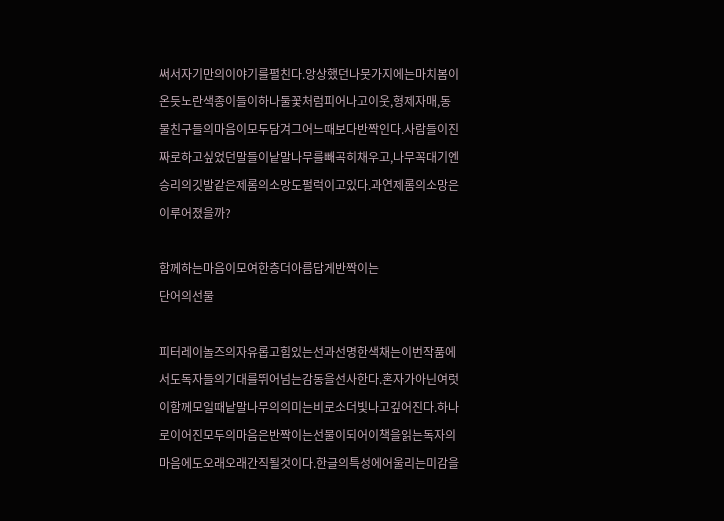써서자기만의이야기를펼친다.앙상했던나뭇가지에는마치봄이온듯노란색종이들이하나둘꽃처럼피어나고이웃,형제자매,동물친구들의마음이모두담겨그어느때보다반짝인다.사람들이진짜로하고싶었던말들이낱말나무를빼곡히채우고,나무꼭대기엔승리의깃발같은제롬의소망도펄럭이고있다.과연제롬의소망은이루어졌을까?

함께하는마음이모여한층더아름답게반짝이는
단어의선물

피터레이놀즈의자유롭고힘있는선과선명한색채는이번작품에서도독자들의기대를뛰어넘는감동을선사한다.혼자가아닌여럿이함께모일때낱말나무의의미는비로소더빛나고깊어진다.하나로이어진모두의마음은반짝이는선물이되어이책을읽는독자의마음에도오래오래간직될것이다.한글의특성에어울리는미감을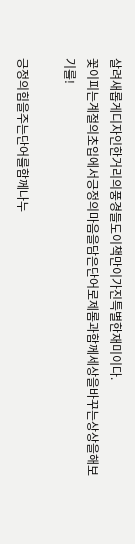살려새롭게디자인한거리의풍경들도이책만이가진특별한재미이다.
꽃이피는계절의초입에서긍정의마음을담은단어로제롬과함께세상을바꾸는상상을해보기를!

긍정의힘을주는단어를함께나누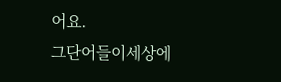어요.
그단어들이세상에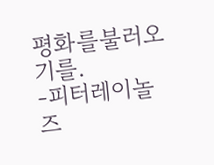평화를불러오기를.
-피터레이놀즈